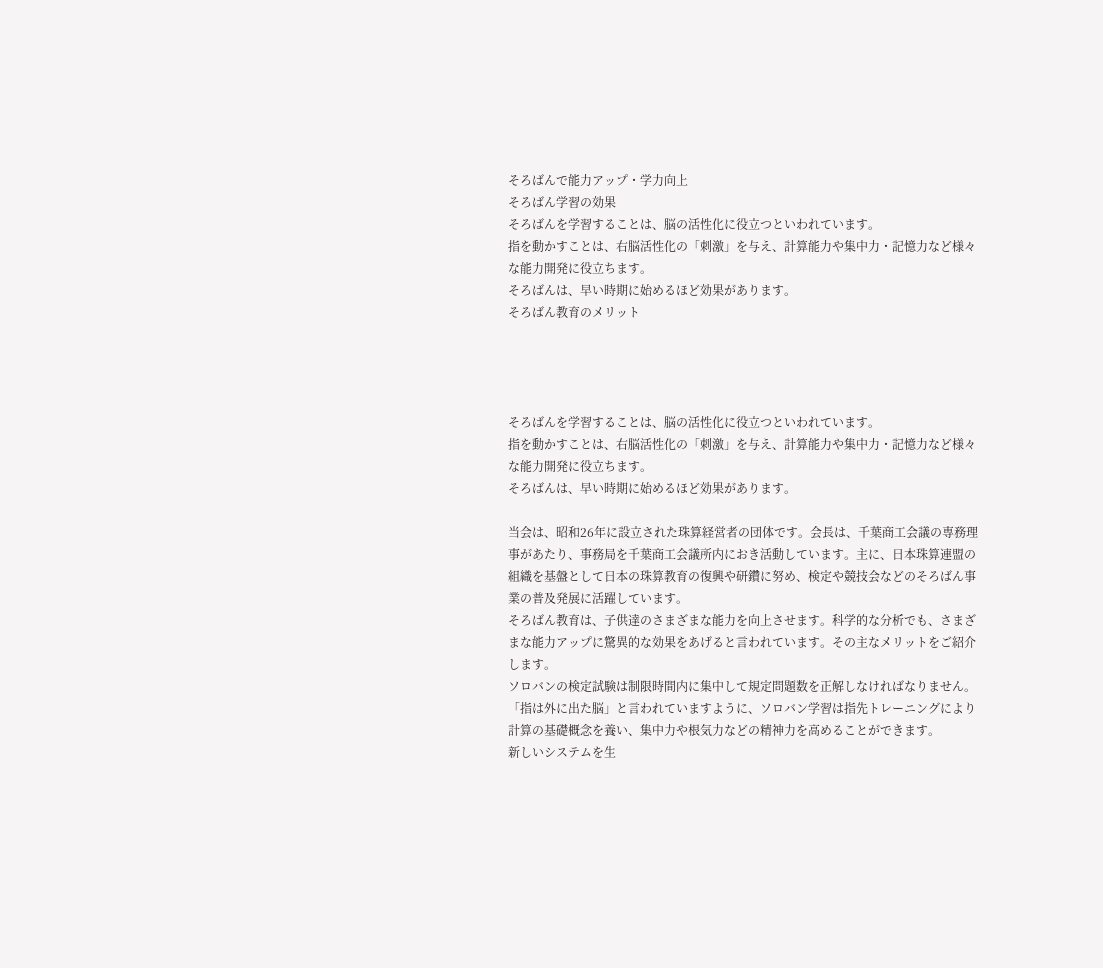そろばんで能力アップ・学力向上
そろばん学習の効果
そろばんを学習することは、脳の活性化に役立つといわれています。
指を動かすことは、右脳活性化の「刺激」を与え、計算能力や集中力・記憶力など様々な能力開発に役立ちます。
そろばんは、早い時期に始めるほど効果があります。
そろばん教育のメリット




そろばんを学習することは、脳の活性化に役立つといわれています。
指を動かすことは、右脳活性化の「刺激」を与え、計算能力や集中力・記憶力など様々な能力開発に役立ちます。
そろばんは、早い時期に始めるほど効果があります。

当会は、昭和26年に設立された珠算経営者の団体です。会長は、千葉商工会議の専務理事があたり、事務局を千葉商工会議所内におき活動しています。主に、日本珠算連盟の組織を基盤として日本の珠算教育の復興や研鑽に努め、検定や競技会などのそろばん事業の普及発展に活躍しています。
そろばん教育は、子供達のさまざまな能力を向上させます。科学的な分析でも、さまざまな能力アップに驚異的な効果をあげると言われています。その主なメリットをご紹介します。
ソロバンの検定試験は制限時間内に集中して規定問題数を正解しなければなりません。
「指は外に出た脳」と言われていますように、ソロバン学習は指先トレーニングにより計算の基礎概念を養い、集中力や根気力などの精神力を高めることができます。
新しいシステムを生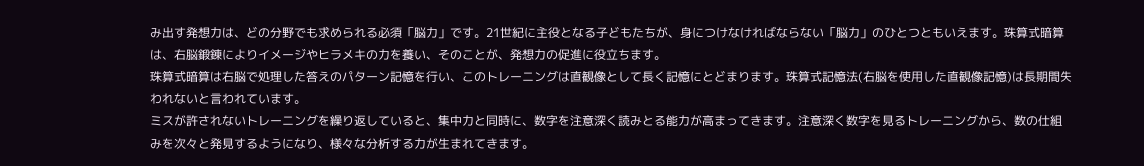み出す発想力は、どの分野でも求められる必須「脳力」です。21世紀に主役となる子どもたちが、身につけなければならない「脳力」のひとつともいえます。珠算式暗算は、右脳鍛錬によりイメージやヒラメキの力を養い、そのことが、発想力の促進に役立ちます。
珠算式暗算は右脳で処理した答えのパターン記憶を行い、このトレーニングは直観像として長く記憶にとどまります。珠算式記憶法(右脳を使用した直観像記憶)は長期間失われないと言われています。
ミスが許されないトレーニングを繰り返していると、集中力と同時に、数字を注意深く読みとる能力が高まってきます。注意深く数字を見るトレーニングから、数の仕組みを次々と発見するようになり、様々な分析する力が生まれてきます。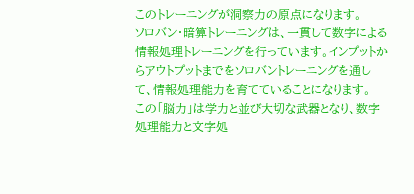このトレーニングが洞察力の原点になります。
ソロバン・暗算トレーニングは、一貫して数字による情報処理トレーニングを行っています。インプットからアウトプットまでをソロバントレーニングを通して、情報処理能力を育てていることになります。
この「脳力」は学力と並び大切な武器となり、数字処理能力と文字処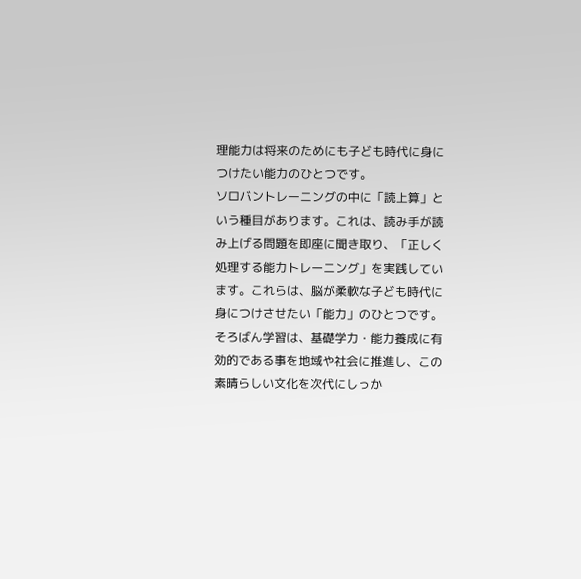理能力は将来のためにも子ども時代に身につけたい能力のひとつです。
ソロバントレーニングの中に「読上算」という種目があります。これは、読み手が読み上げる問題を即座に聞き取り、「正しく処理する能力トレーニング」を実践しています。これらは、脳が柔軟な子ども時代に身につけさせたい「能力」のひとつです。
そろばん学習は、基礎学力・能力養成に有効的である事を地域や社会に推進し、この素晴らしい文化を次代にしっか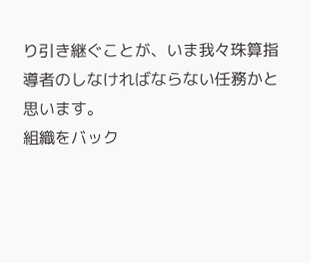り引き継ぐことが、いま我々珠算指導者のしなければならない任務かと思います。
組織をバック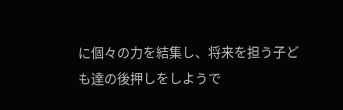に個々の力を結集し、将来を担う子ども達の後押しをしようで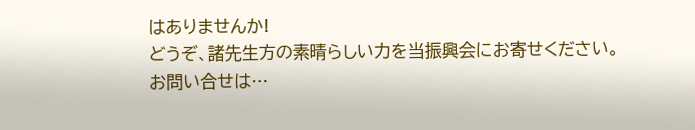はありませんか!
どうぞ、諸先生方の素晴らしい力を当振興会にお寄せください。
お問い合せは…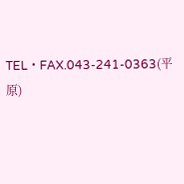TEL・FAX.043-241-0363(平原)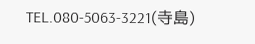TEL.080-5063-3221(寺島)